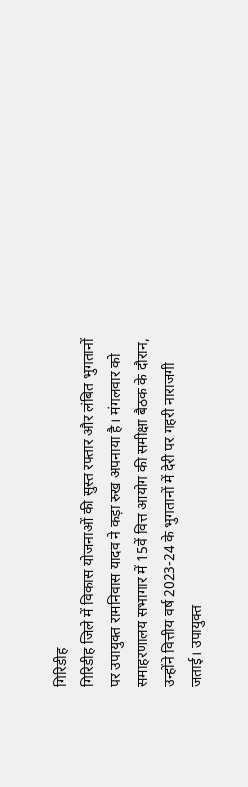गिरिडीह
गिरिडीह जिले में विकास योजनाओं की सुस्त रफ्तार और लंबित भुगतानों पर उपायुक्त रामनिवास यादव ने कड़ा रुख अपनाया है। मंगलवार को समाहरणालय सभागार में 15वें वित्त आयोग की समीक्षा बैठक के दौरान, उन्होंने वित्तीय वर्ष 2023-24 के भुगतानों में देरी पर गहरी नाराजगी जताई। उपायुक्त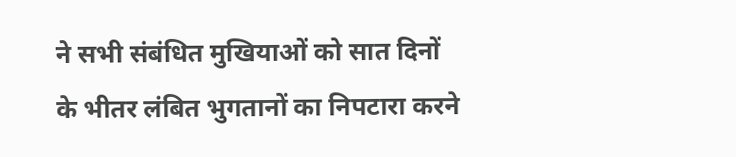ने सभी संबंधित मुखियाओं को सात दिनों के भीतर लंबित भुगतानों का निपटारा करने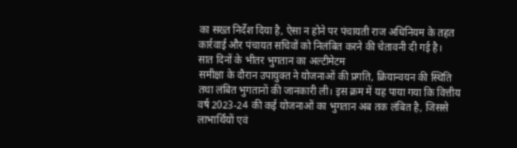का सख्त निर्देश दिया है, ऐसा न होने पर पंचायती राज अधिनियम के तहत कार्रवाई और पंचायत सचिवों को निलंबित करने की चेतावनी दी गई है।
सात दिनों के भीतर भुगतान का अल्टीमेटम
समीक्षा के दौरान उपायुक्त ने योजनाओं की प्रगति, क्रियान्वयन की स्थिति तथा लंबित भुगतानों की जानकारी ली। इस क्रम में यह पाया गया कि वित्तीय वर्ष 2023-24 की कई योजनाओं का भुगतान अब तक लंबित है, जिससे लाभार्थियों एवं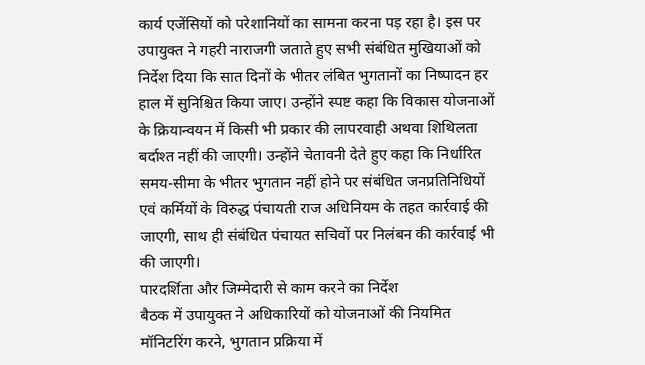कार्य एजेंसियों को परेशानियों का सामना करना पड़ रहा है। इस पर उपायुक्त ने गहरी नाराजगी जताते हुए सभी संबंधित मुखियाओं को निर्देश दिया कि सात दिनों के भीतर लंबित भुगतानों का निष्पादन हर हाल में सुनिश्चित किया जाए। उन्होंने स्पष्ट कहा कि विकास योजनाओं के क्रियान्वयन में किसी भी प्रकार की लापरवाही अथवा शिथिलता बर्दाश्त नहीं की जाएगी। उन्होंने चेतावनी देते हुए कहा कि निर्धारित समय-सीमा के भीतर भुगतान नहीं होने पर संबंधित जनप्रतिनिधियों एवं कर्मियों के विरुद्ध पंचायती राज अधिनियम के तहत कार्रवाई की जाएगी, साथ ही संबंधित पंचायत सचिवों पर निलंबन की कार्रवाई भी की जाएगी।
पारदर्शिता और जिम्मेदारी से काम करने का निर्देश
बैठक में उपायुक्त ने अधिकारियों को योजनाओं की नियमित मॉनिटरिंग करने, भुगतान प्रक्रिया में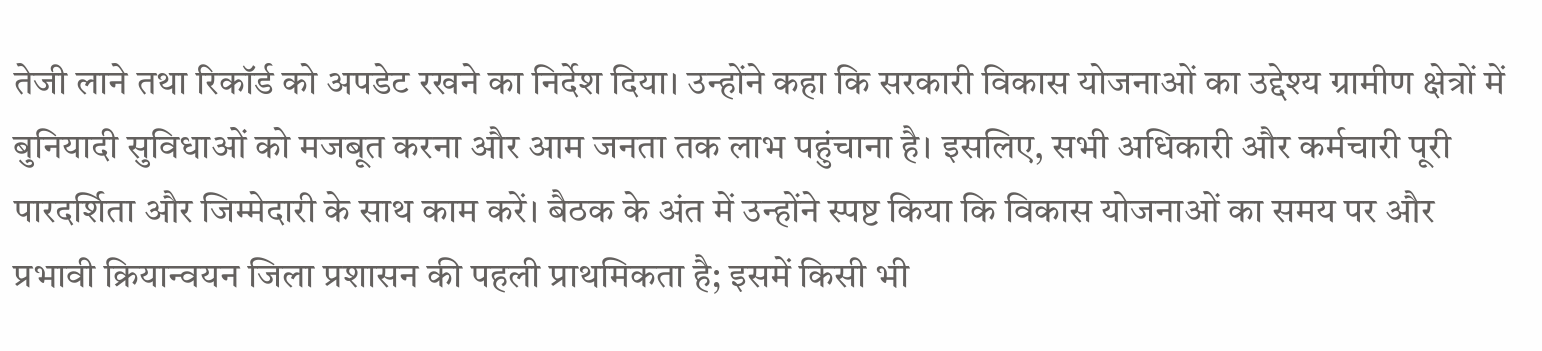तेजी लाने तथा रिकॉर्ड को अपडेट रखने का निर्देश दिया। उन्होंने कहा कि सरकारी विकास योजनाओं का उद्देश्य ग्रामीण क्षेत्रों में बुनियादी सुविधाओं को मजबूत करना और आम जनता तक लाभ पहुंचाना है। इसलिए, सभी अधिकारी और कर्मचारी पूरी पारदर्शिता और जिम्मेदारी के साथ काम करें। बैठक के अंत में उन्होंने स्पष्ट किया कि विकास योजनाओं का समय पर और प्रभावी क्रियान्वयन जिला प्रशासन की पहली प्राथमिकता है; इसमें किसी भी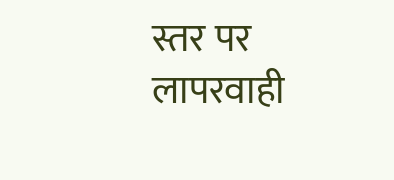स्तर पर लापरवाही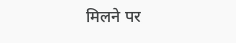मिलने पर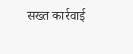सख्त कार्रवाई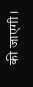की जाएगी।